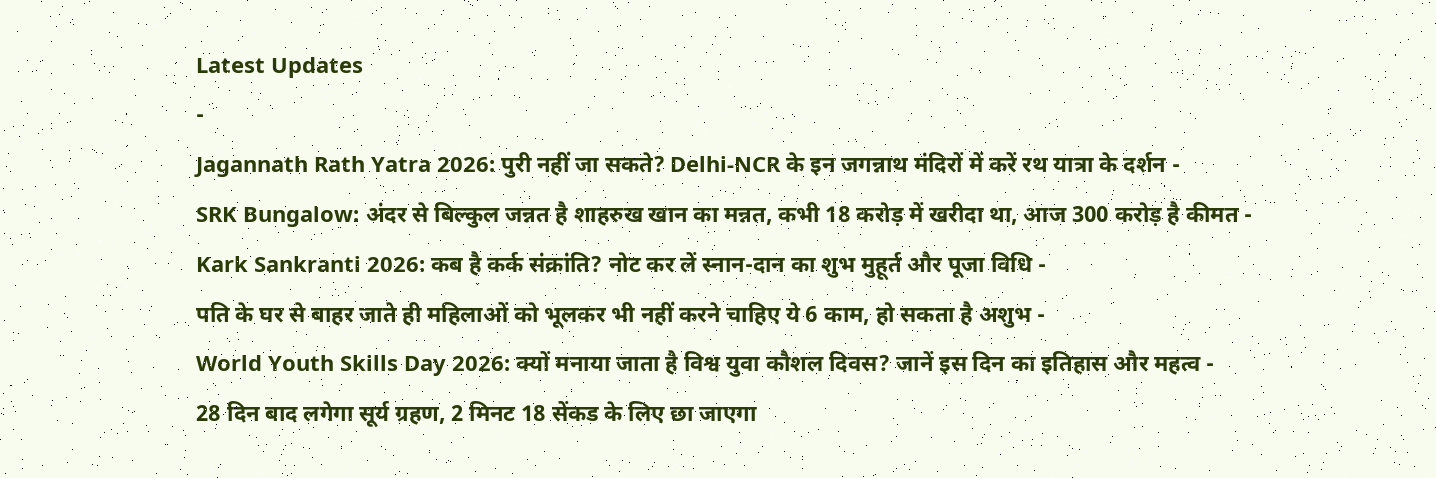Latest Updates
-
Jagannath Rath Yatra 2026: पुरी नहीं जा सकते? Delhi-NCR के इन जगन्नाथ मंदिरों में करें रथ यात्रा के दर्शन -
SRK Bungalow: अंदर से बिल्कुल जन्नत है शाहरुख खान का मन्नत, कभी 18 करोड़ में खरीदा था, आज 300 करोड़ है कीमत -
Kark Sankranti 2026: कब है कर्क संक्रांति? नोट कर लें स्नान-दान का शुभ मुहूर्त और पूजा विधि -
पति के घर से बाहर जाते ही महिलाओं को भूलकर भी नहीं करने चाहिए ये 6 काम, हो सकता है अशुभ -
World Youth Skills Day 2026: क्यों मनाया जाता है विश्व युवा कौशल दिवस? जानें इस दिन का इतिहास और महत्व -
28 दिन बाद लगेगा सूर्य ग्रहण, 2 मिनट 18 सेंकड के लिए छा जाएगा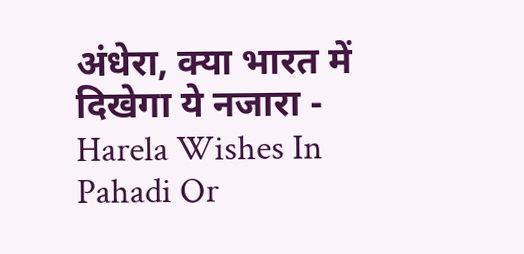अंधेरा, क्या भारत में दिखेगा ये नजारा -
Harela Wishes In Pahadi Or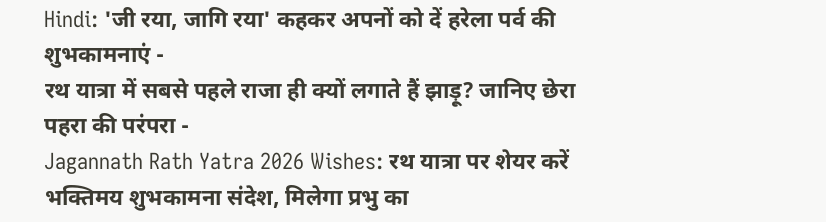Hindi: 'जी रया, जागि रया' कहकर अपनों को दें हरेला पर्व की शुभकामनाएं -
रथ यात्रा में सबसे पहले राजा ही क्यों लगाते हैं झाड़ू? जानिए छेरा पहरा की परंपरा -
Jagannath Rath Yatra 2026 Wishes: रथ यात्रा पर शेयर करें भक्तिमय शुभकामना संदेश, मिलेगा प्रभु का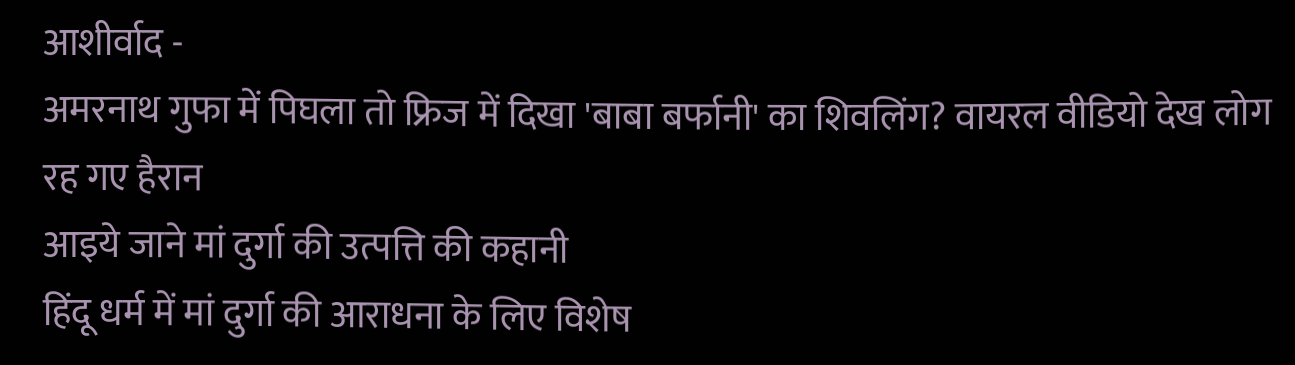आशीर्वाद -
अमरनाथ गुफा में पिघला तो फ्रिज में दिखा 'बाबा बर्फानी' का शिवलिंग? वायरल वीडियो देख लोग रह गए हैरान
आइये जाने मां दुर्गा की उत्पत्ति की कहानी
हिंदू धर्म में मां दुर्गा की आराधना के लिए विशेष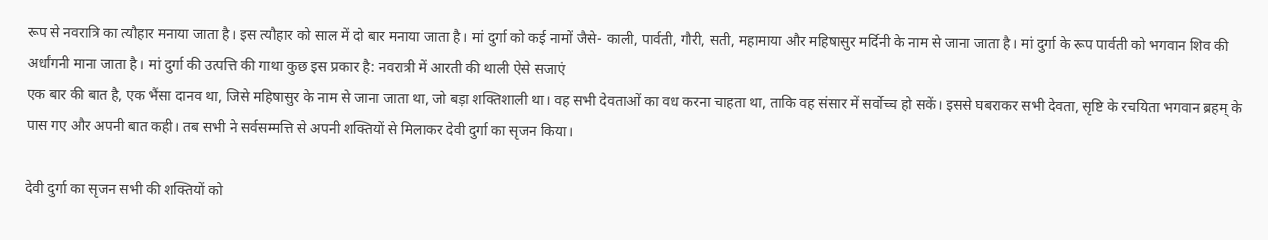रूप से नवरात्रि का त्यौहार मनाया जाता है। इस त्यौहार को साल में दो बार मनाया जाता है। मां दुर्गा को कई नामों जैसे- काली, पार्वती, गौरी, सती, महामाया और महिषासुर मर्दिनी के नाम से जाना जाता है। मां दुर्गा के रूप पार्वती को भगवान शिव की अर्धांगनी माना जाता है। मां दुर्गा की उत्पत्ति की गाथा कुछ इस प्रकार है: नवरात्री में आरती की थाली ऐसे सजाएं
एक बार की बात है, एक भैंसा दानव था, जिसे महिषासुर के नाम से जाना जाता था, जो बड़ा शक्तिशाली था। वह सभी देवताओं का वध करना चाहता था, ताकि वह संसार में सर्वोच्च हो सकें। इससे घबराकर सभी देवता, सृष्टि के रचयिता भगवान ब्रहम् के पास गए और अपनी बात कही। तब सभी ने सर्वसम्मत्ति से अपनी शक्तियों से मिलाकर देवी दुर्गा का सृजन किया।

देवी दुर्गा का सृजन सभी की शक्तियों को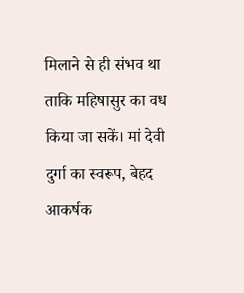मिलाने से ही संभव था ताकि महिषासुर का वध किया जा सकें। मां देवी दुर्गा का स्वरूप, बेहद आकर्षक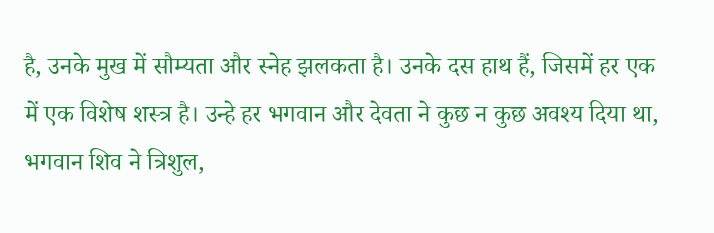है, उनके मुख में सौम्यता और स्नेह झलकता है। उनके दस हाथ हैं, जिसमें हर एक में एक विशेष शस्त्र है। उन्हे हर भगवान और देवता ने कुछ न कुछ अवश्य दिया था, भगवान शिव ने त्रिशुल,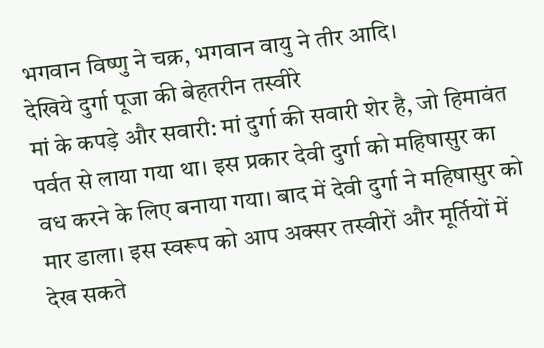भगवान विष्णु ने चक्र, भगवान वायु ने तीर आदि।
देखिये दुर्गा पूजा की बेहतरीन तस्वीरे
मां के कपड़े और सवारी: मां दुर्गा की सवारी शेर है, जो हिमावंत पर्वत से लाया गया था। इस प्रकार देवी दुर्गा को महिषासुर का वध करने के लिए बनाया गया। बाद में देवी दुर्गा ने महिषासुर को मार डाला। इस स्वरूप को आप अक्सर तस्वीरों और मूर्तियों में देख सकते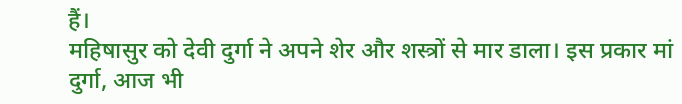हैं।
महिषासुर को देवी दुर्गा ने अपने शेर और शस्त्रों से मार डाला। इस प्रकार मां दुर्गा, आज भी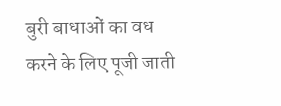बुरी बाधाओं का वध करने के लिए पूजी जाती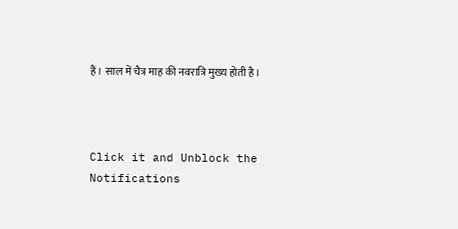हैं। साल में चैत्र माह की नवरात्रि मुख्य होती है।



Click it and Unblock the Notifications